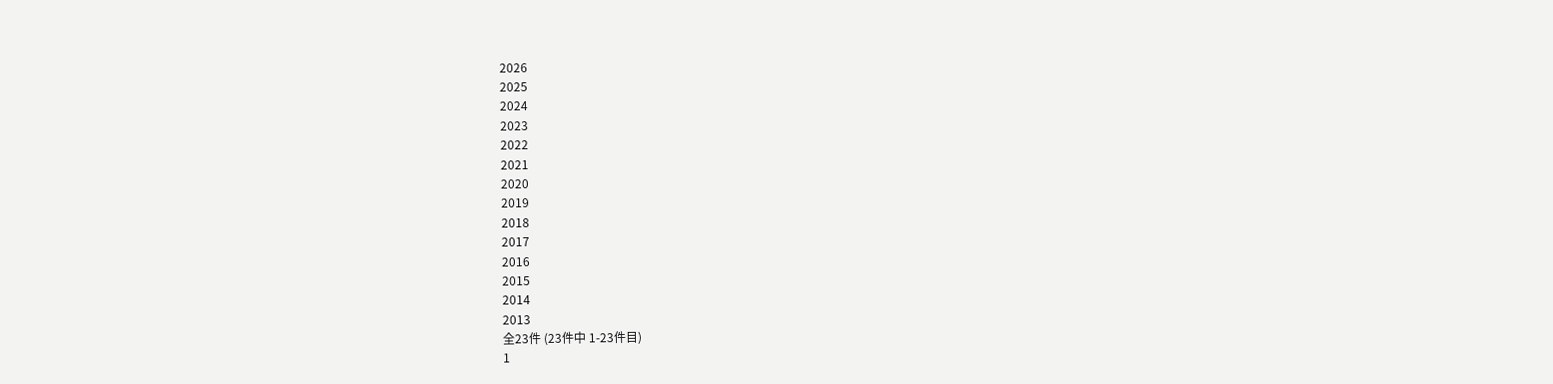2026
2025
2024
2023
2022
2021
2020
2019
2018
2017
2016
2015
2014
2013
全23件 (23件中 1-23件目)
1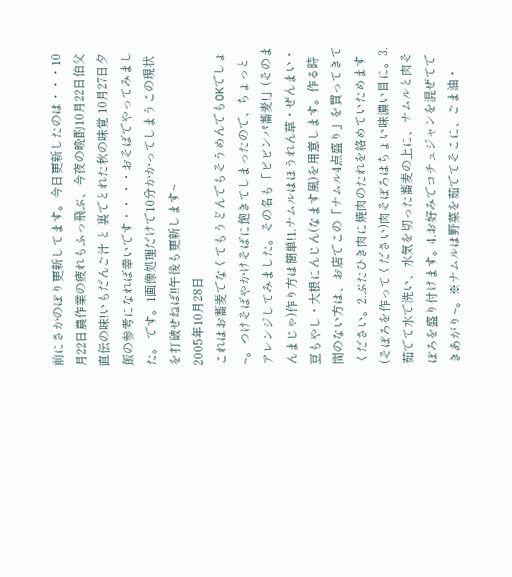前にさかのぼり更新してます。今日更新したのは・・・10月22日農作業の疲れもふっ飛ぶ、今夜の晩酌10月22日伯父直伝の味!いもだんご汁 と 裏でとれた秋の味覚 10月27日夕飯の参考になれば幸いです・・ ・・おそばでやってみました。 です。1画像処理だけで10分かかってしまうこの現状を打破せねば!!午後も更新します~
2005年10月28日
これはお蕎麦でなくてもうどんでもそうめんでもOKでしょ~。つけそばやかけそばに飽きてしまったので、ちょっとアレンジしてみました。その名も「ビビンパ蕎麦!」(そのまんまじゃ)作り方は簡単!1.ナムルはほうれん草・ぜんまい・豆もやし・大根にんじん(なます風)を用意します。作る時間のない方は、お店でこの「ナムル4点盛り」を買ってきてください。2.ぶたひき肉に焼肉のたれを絡めていためます(そぼろを作ってください)肉そぼろはちょい味濃い目に。3.茹でて水で洗い、水気を切った蕎麦の上に、ナムルと肉そぼろを盛り付けます。4.お好みでコチュジャンを混ぜてできあがり~。※ナムルは野菜を茹でてそこに、ごま油・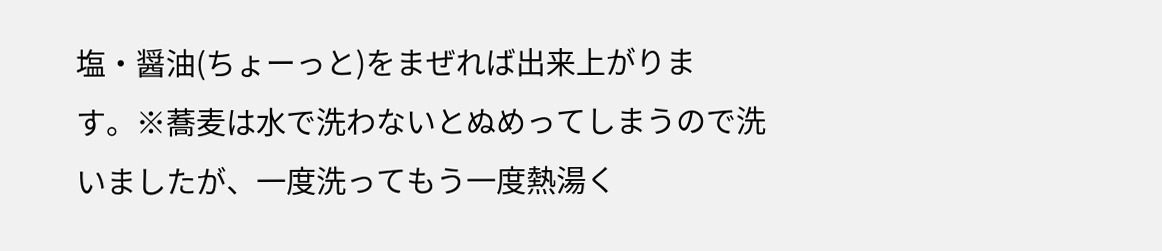塩・醤油(ちょーっと)をまぜれば出来上がります。※蕎麦は水で洗わないとぬめってしまうので洗いましたが、一度洗ってもう一度熱湯く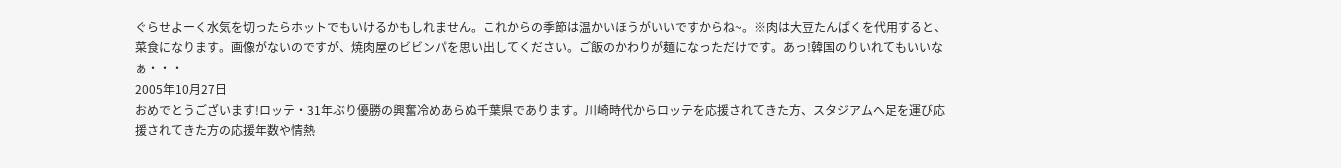ぐらせよーく水気を切ったらホットでもいけるかもしれません。これからの季節は温かいほうがいいですからね~。※肉は大豆たんぱくを代用すると、菜食になります。画像がないのですが、焼肉屋のビビンパを思い出してください。ご飯のかわりが麺になっただけです。あっ!韓国のりいれてもいいなぁ・・・
2005年10月27日
おめでとうございます!ロッテ・31年ぶり優勝の興奮冷めあらぬ千葉県であります。川崎時代からロッテを応援されてきた方、スタジアムへ足を運び応援されてきた方の応援年数や情熱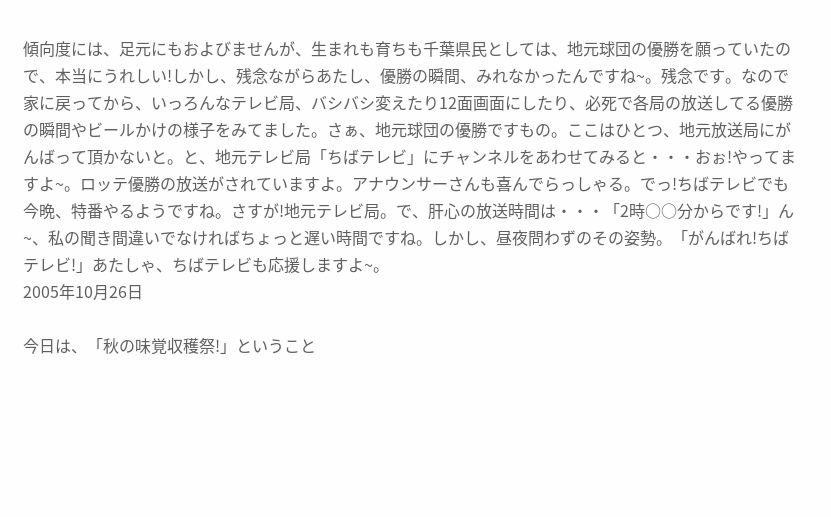傾向度には、足元にもおよびませんが、生まれも育ちも千葉県民としては、地元球団の優勝を願っていたので、本当にうれしい!しかし、残念ながらあたし、優勝の瞬間、みれなかったんですね~。残念です。なので家に戻ってから、いっろんなテレビ局、バシバシ変えたり12面画面にしたり、必死で各局の放送してる優勝の瞬間やビールかけの様子をみてました。さぁ、地元球団の優勝ですもの。ここはひとつ、地元放送局にがんばって頂かないと。と、地元テレビ局「ちばテレビ」にチャンネルをあわせてみると・・・おぉ!やってますよ~。ロッテ優勝の放送がされていますよ。アナウンサーさんも喜んでらっしゃる。でっ!ちばテレビでも今晩、特番やるようですね。さすが!地元テレビ局。で、肝心の放送時間は・・・「2時○○分からです!」ん~、私の聞き間違いでなければちょっと遅い時間ですね。しかし、昼夜問わずのその姿勢。「がんばれ!ちばテレビ!」あたしゃ、ちばテレビも応援しますよ~。
2005年10月26日

今日は、「秋の味覚収穫祭!」ということ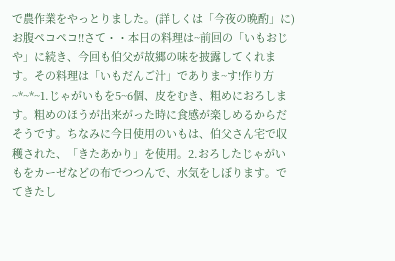で農作業をやっとりました。(詳しくは「今夜の晩酌」に)お腹ペコペコ!!さて・・本日の料理は~前回の「いもおじや」に続き、今回も伯父が故郷の味を披露してくれます。その料理は「いもだんご汁」でありま~す!作り方~*~*~1.じゃがいもを5~6個、皮をむき、粗めにおろします。粗めのほうが出来がった時に食感が楽しめるからだそうです。ちなみに今日使用のいもは、伯父さん宅で収穫された、「きたあかり」を使用。2.おろしたじゃがいもをカーゼなどの布でつつんで、水気をしぼります。でてきたし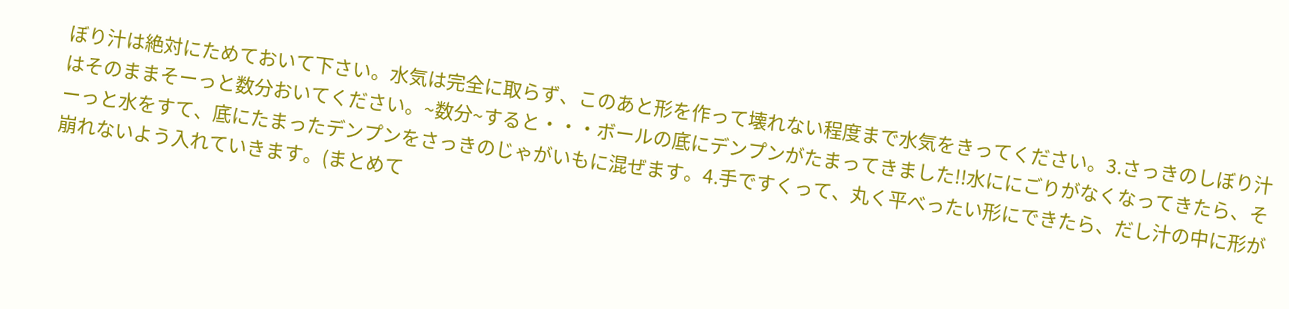ぼり汁は絶対にためておいて下さい。水気は完全に取らず、このあと形を作って壊れない程度まで水気をきってください。3.さっきのしぼり汁はそのままそーっと数分おいてください。~数分~すると・・・ボールの底にデンプンがたまってきました!!水ににごりがなくなってきたら、そーっと水をすて、底にたまったデンプンをさっきのじゃがいもに混ぜます。4.手ですくって、丸く平べったい形にできたら、だし汁の中に形が崩れないよう入れていきます。(まとめて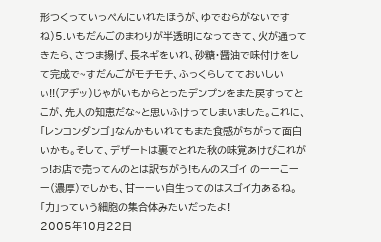形つくっていっぺんにいれたほうが、ゆでむらがないですね)5.いもだんごのまわりが半透明になってきて、火が通ってきたら、さつま揚げ、長ネギをいれ、砂糖・醤油で味付けをして完成で~すだんごがモチモチ、ふっくらしてておいしいぃ!!(アヂッ)じゃがいもからとったデンプンをまた戻すってとこが、先人の知恵だな~と思いふけってしまいました。これに、「レンコンダンゴ」なんかもいれてもまた食感がちがって面白いかも。そして、デザートは裏でとれた秋の味覚あけびこれがっ!お店で売ってんのとは訳ちがう!もんのスゴイ のーーこーー(濃厚)でしかも、甘ーーい自生ってのはスゴイ力あるね。「力」っていう細胞の集合体みたいだったよ!
2005年10月22日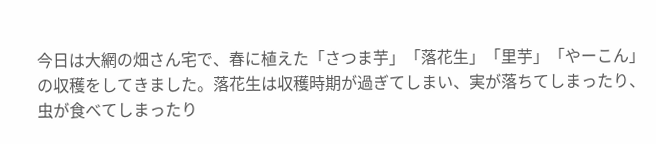今日は大網の畑さん宅で、春に植えた「さつま芋」「落花生」「里芋」「やーこん」の収穫をしてきました。落花生は収穫時期が過ぎてしまい、実が落ちてしまったり、虫が食べてしまったり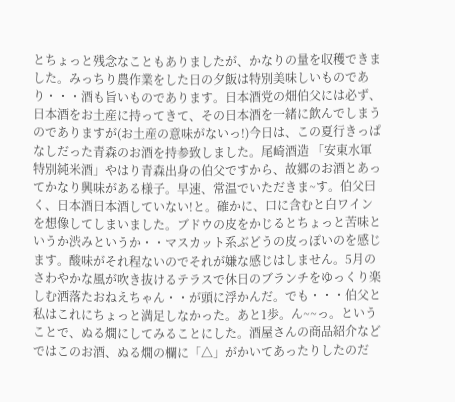とちょっと残念なこともありましたが、かなりの量を収穫できました。みっちり農作業をした日の夕飯は特別美味しいものであり・・・酒も旨いものであります。日本酒党の畑伯父には必ず、日本酒をお土産に持ってきて、その日本酒を一緒に飲んでしまうのでありますが(お土産の意味がないっ!)今日は、この夏行きっぱなしだった青森のお酒を持参致しました。尾崎酒造 「安東水軍 特別純米酒」やはり青森出身の伯父ですから、故郷のお酒とあってかなり興味がある様子。早速、常温でいただきま~す。伯父曰く、日本酒日本酒していない!と。確かに、口に含むと白ワインを想像してしまいました。ブドウの皮をかじるとちょっと苦味というか渋みというか・・マスカット系ぶどうの皮っぽいのを感じます。酸味がそれ程ないのでそれが嫌な感じはしません。5月のさわやかな風が吹き抜けるテラスで休日のブランチをゆっくり楽しむ洒落たおねえちゃん・・が頭に浮かんだ。でも・・・伯父と私はこれにちょっと満足しなかった。あと1歩。ん~~っ。ということで、ぬる燗にしてみることにした。酒屋さんの商品紹介などではこのお酒、ぬる燗の欄に「△」がかいてあったりしたのだ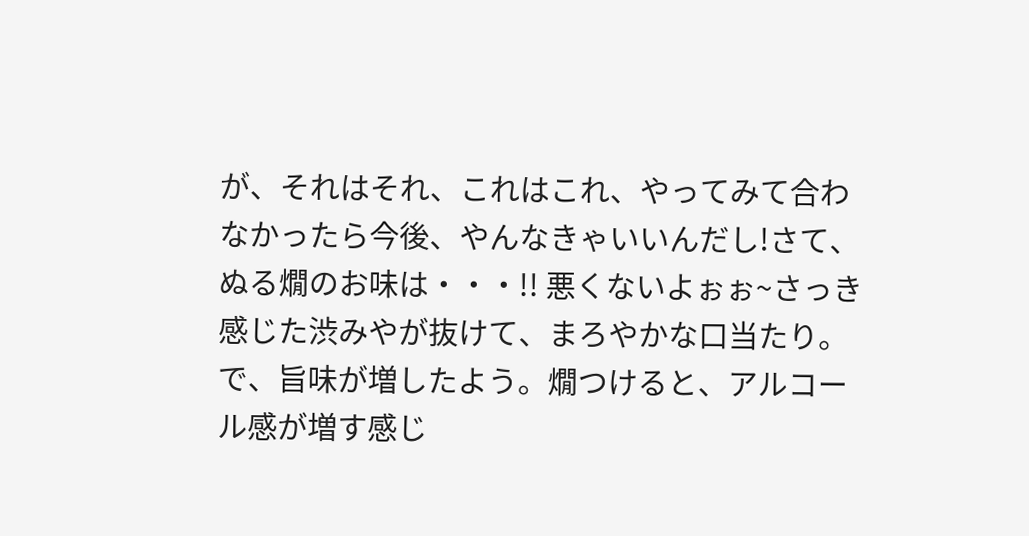が、それはそれ、これはこれ、やってみて合わなかったら今後、やんなきゃいいんだし!さて、ぬる燗のお味は・・・!! 悪くないよぉぉ~さっき感じた渋みやが抜けて、まろやかな口当たり。で、旨味が増したよう。燗つけると、アルコール感が増す感じ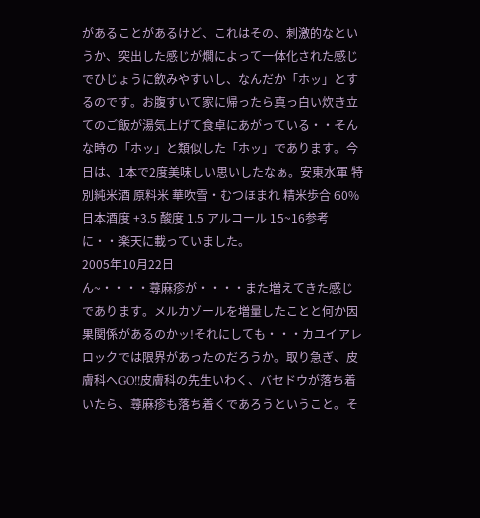があることがあるけど、これはその、刺激的なというか、突出した感じが燗によって一体化された感じでひじょうに飲みやすいし、なんだか「ホッ」とするのです。お腹すいて家に帰ったら真っ白い炊き立てのご飯が湯気上げて食卓にあがっている・・そんな時の「ホッ」と類似した「ホッ」であります。今日は、1本で2度美味しい思いしたなぁ。安東水軍 特別純米酒 原料米 華吹雪・むつほまれ 精米歩合 60% 日本酒度 +3.5 酸度 1.5 アルコール 15~16参考に・・楽天に載っていました。
2005年10月22日
ん~・・・・蕁麻疹が・・・・また増えてきた感じであります。メルカゾールを増量したことと何か因果関係があるのかッ!それにしても・・・カユイアレロックでは限界があったのだろうか。取り急ぎ、皮膚科へGO!!皮膚科の先生いわく、バセドウが落ち着いたら、蕁麻疹も落ち着くであろうということ。そ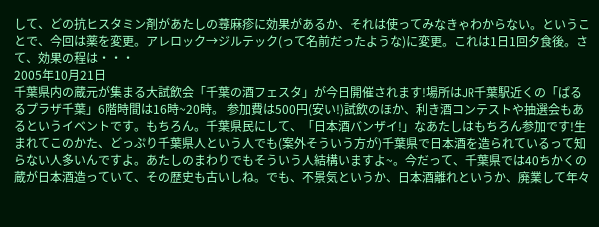して、どの抗ヒスタミン剤があたしの蕁麻疹に効果があるか、それは使ってみなきゃわからない。ということで、今回は薬を変更。アレロック→ジルテック(って名前だったような)に変更。これは1日1回夕食後。さて、効果の程は・・・
2005年10月21日
千葉県内の蔵元が集まる大試飲会「千葉の酒フェスタ」が今日開催されます!場所はJR千葉駅近くの「ぱるるプラザ千葉」6階時間は16時~20時。 参加費は500円(安い!)試飲のほか、利き酒コンテストや抽選会もあるというイベントです。もちろん。千葉県民にして、「日本酒バンザイ!」なあたしはもちろん参加です!生まれてこのかた、どっぷり千葉県人という人でも(案外そういう方が)千葉県で日本酒を造られているって知らない人多いんですよ。あたしのまわりでもそういう人結構いますよ~。今だって、千葉県では40ちかくの蔵が日本酒造っていて、その歴史も古いしね。でも、不景気というか、日本酒離れというか、廃業して年々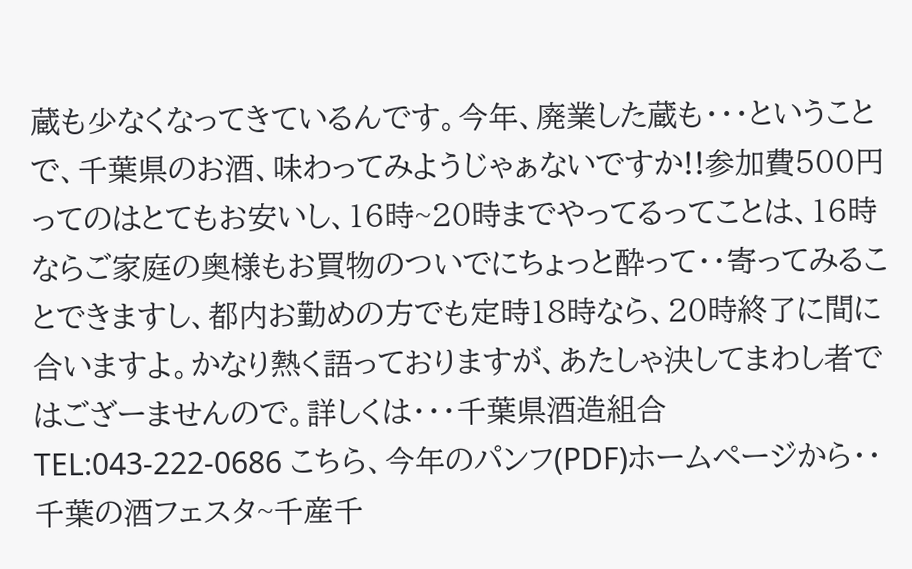蔵も少なくなってきているんです。今年、廃業した蔵も・・・ということで、千葉県のお酒、味わってみようじゃぁないですか!!参加費500円ってのはとてもお安いし、16時~20時までやってるってことは、16時ならご家庭の奥様もお買物のついでにちょっと酔って・・寄ってみることできますし、都内お勤めの方でも定時18時なら、20時終了に間に合いますよ。かなり熱く語っておりますが、あたしゃ決してまわし者ではござーませんので。詳しくは・・・千葉県酒造組合 TEL:043-222-0686 こちら、今年のパンフ(PDF)ホームページから・・千葉の酒フェスタ~千産千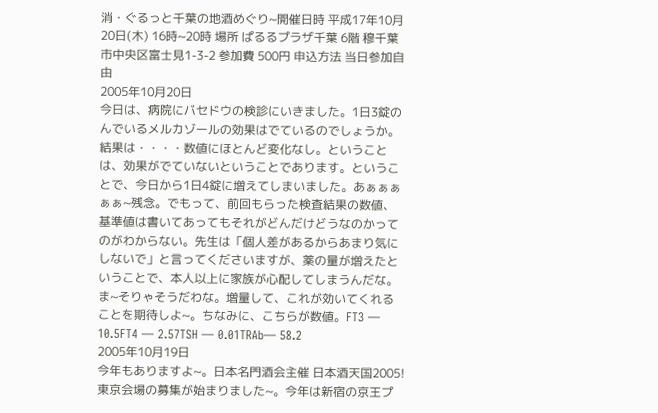消・ぐるっと千葉の地酒めぐり~開催日時 平成17年10月20日(木) 16時~20時 場所 ぱるるプラザ千葉 6階 穆千葉市中央区富士見1-3-2 参加費 500円 申込方法 当日参加自由
2005年10月20日
今日は、病院にバセドウの検診にいきました。1日3錠のんでいるメルカゾールの効果はでているのでしょうか。結果は・・・・数値にほとんど変化なし。ということは、効果がでていないということであります。ということで、今日から1日4錠に増えてしまいました。あぁぁぁぁぁ~残念。でもって、前回もらった検査結果の数値、基準値は書いてあってもそれがどんだけどうなのかってのがわからない。先生は「個人差があるからあまり気にしないで」と言ってくださいますが、薬の量が増えたということで、本人以上に家族が心配してしまうんだな。ま~そりゃそうだわな。増量して、これが効いてくれることを期待しよ~。ちなみに、こちらが数値。FT3 ― 10.5FT4 ― 2.57TSH ― 0.01TRAb― 58.2
2005年10月19日
今年もありますよ~。日本名門酒会主催 日本酒天国2005!東京会場の募集が始まりました~。今年は新宿の京王プ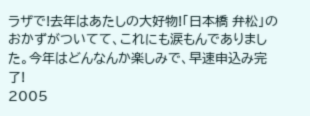ラザで!去年はあたしの大好物!「日本橋 弁松」のおかずがついてて、これにも涙もんでありました。今年はどんなんか楽しみで、早速申込み完了!
2005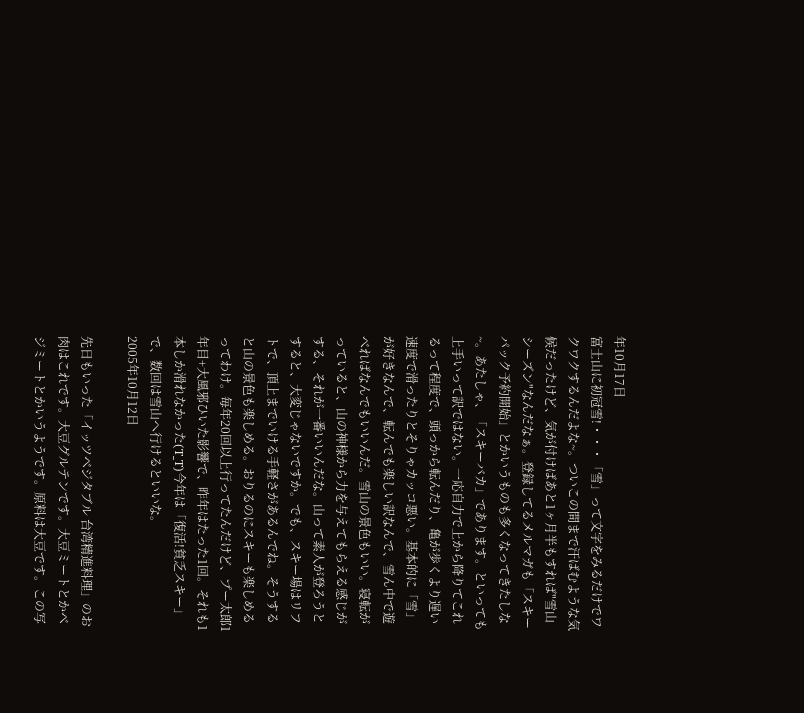年10月17日
富士山に初冠雪!・・・「雪」って文字をみるだけでワクワクするんだよな~。ついこの間まで汗ばむような気候だったけど、気が付けばあと1ヶ月半もすれば"雪山シーズン"なんだなぁ。登録してるメルマガも「スキーパック予約開始」とかいうものも多くなってきたしな~。あたしゃ、「スキーバカ」であります。といっても上手いって訳ではない。一応自力で上から降りてこれるって程度で、頭っから転んだり、亀が歩くより遅い速度で滑ったりとそりゃカッコ悪い。基本的に「雪」が好きなんで、転んでも楽しい訳なんで、雪ん中で遊べればなんでもいいんだ。雪山の景色もいい。寝転がっていると、山の神様から力を与えてもらえる感じがする、それが一番いいんだな。山って素人が登ろうとすると、大変じゃないですか。でも、スキー場はリフトで、頂上までいける手軽さがあるんでね。そうすると山の景色も楽しめる。おりるのにスキーも楽しめるってわけ。毎年20回以上行ってたんだけど、プー太郎1年目+大風邪ひいた影響で、昨年はたった1回。それも1本しか滑れなかった(T_T)今年は「復活!貧乏スキー」で、数回は雪山へ行けるといいな。
2005年10月12日

先日もいった「イッツベジタブル 台湾精進料理」のお肉はこれです。大豆グルテンです。大豆ミートとかベジミートとかいうようです。原料は大豆です。この写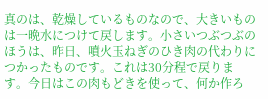真のは、乾燥しているものなので、大きいものは一晩水につけて戻します。小さいつぶつぶのほうは、昨日、噴火玉ねぎのひき肉の代わりにつかったものです。これは30分程で戻ります。今日はこの肉もどきを使って、何か作ろ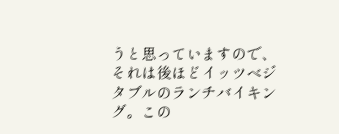うと思っていますので、それは後ほどイッツベジタブルのランチバイキング。この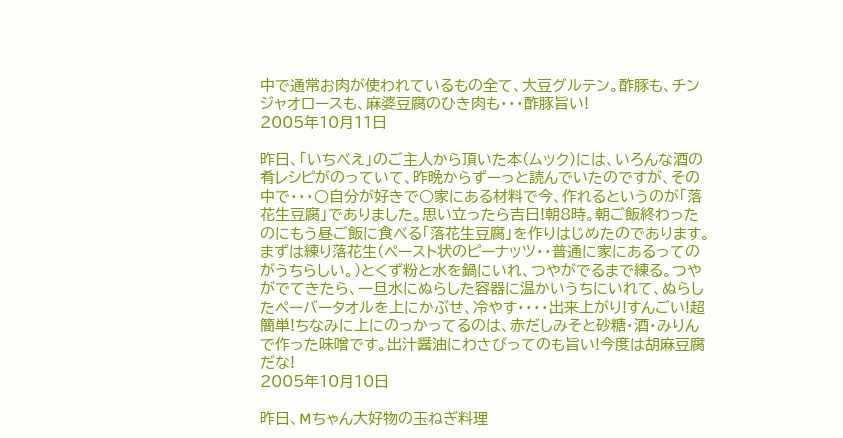中で通常お肉が使われているもの全て、大豆グルテン。酢豚も、チンジャオロースも、麻婆豆腐のひき肉も・・・酢豚旨い!
2005年10月11日

昨日、「いちべえ」のご主人から頂いた本(ムック)には、いろんな酒の肴レシピがのっていて、昨晩からずーっと読んでいたのですが、その中で・・・○自分が好きで○家にある材料で今、作れるというのが「落花生豆腐」でありました。思い立ったら吉日!朝8時。朝ご飯終わったのにもう昼ご飯に食べる「落花生豆腐」を作りはじめたのであります。まずは練り落花生(ペースト状のピーナッツ・・普通に家にあるってのがうちらしい。)とくず粉と水を鍋にいれ、つやがでるまで練る。つやがでてきたら、一旦水にぬらした容器に温かいうちにいれて、ぬらしたペーバータオルを上にかぶせ、冷やす・・・・出来上がり!すんごい!超簡単!ちなみに上にのっかってるのは、赤だしみそと砂糖・酒・みりんで作った味噌です。出汁醤油にわさびってのも旨い!今度は胡麻豆腐だな!
2005年10月10日

昨日、Mちゃん大好物の玉ねぎ料理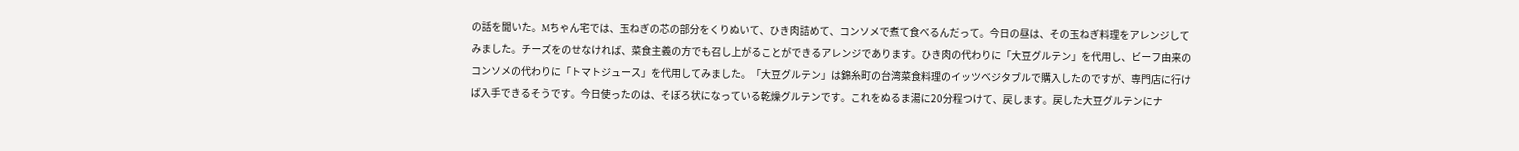の話を聞いた。Mちゃん宅では、玉ねぎの芯の部分をくりぬいて、ひき肉詰めて、コンソメで煮て食べるんだって。今日の昼は、その玉ねぎ料理をアレンジしてみました。チーズをのせなければ、菜食主義の方でも召し上がることができるアレンジであります。ひき肉の代わりに「大豆グルテン」を代用し、ビーフ由来のコンソメの代わりに「トマトジュース」を代用してみました。「大豆グルテン」は錦糸町の台湾菜食料理のイッツベジタブルで購入したのですが、専門店に行けば入手できるそうです。今日使ったのは、そぼろ状になっている乾燥グルテンです。これをぬるま湯に20分程つけて、戻します。戻した大豆グルテンにナ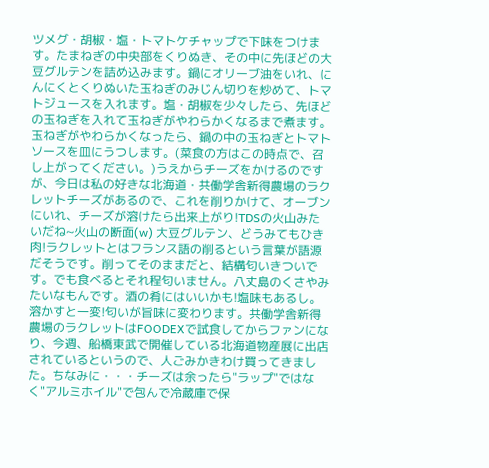ツメグ・胡椒・塩・トマトケチャップで下味をつけます。たまねぎの中央部をくりぬき、その中に先ほどの大豆グルテンを詰め込みます。鍋にオリーブ油をいれ、にんにくとくりぬいた玉ねぎのみじん切りを炒めて、トマトジュースを入れます。塩・胡椒を少々したら、先ほどの玉ねぎを入れて玉ねぎがやわらかくなるまで煮ます。玉ねぎがやわらかくなったら、鍋の中の玉ねぎとトマトソースを皿にうつします。(菜食の方はこの時点で、召し上がってください。)うえからチーズをかけるのですが、今日は私の好きな北海道・共働学舎新得農場のラクレットチーズがあるので、これを削りかけて、オーブンにいれ、チーズが溶けたら出来上がり!TDSの火山みたいだね~火山の断面(w) 大豆グルテン、どうみてもひき肉!ラクレットとはフランス語の削るという言葉が語源だそうです。削ってそのままだと、結構匂いきついです。でも食べるとそれ程匂いません。八丈島のくさやみたいなもんです。酒の肴にはいいかも!塩味もあるし。溶かすと一変!匂いが旨味に変わります。共働学舎新得農場のラクレットはFOODEXで試食してからファンになり、今週、船橋東武で開催している北海道物産展に出店されているというので、人ごみかきわけ買ってきました。ちなみに・・・チーズは余ったら"ラップ"ではなく"アルミホイル"で包んで冷蔵庫で保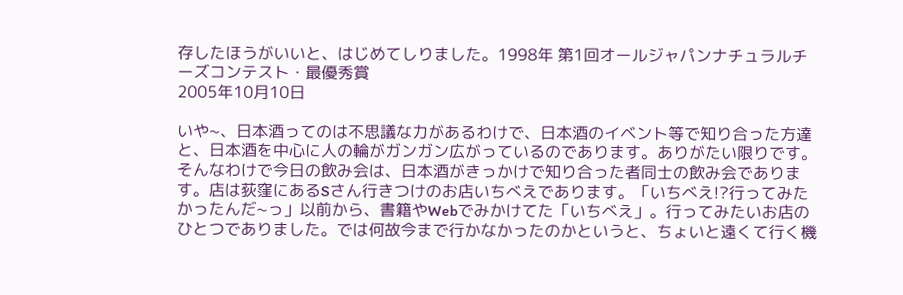存したほうがいいと、はじめてしりました。1998年 第1回オールジャパンナチュラルチーズコンテスト・最優秀賞
2005年10月10日

いや~、日本酒ってのは不思議な力があるわけで、日本酒のイベント等で知り合った方達と、日本酒を中心に人の輪がガンガン広がっているのであります。ありがたい限りです。そんなわけで今日の飲み会は、日本酒がきっかけで知り合った者同士の飲み会であります。店は荻窪にあるSさん行きつけのお店いちべえであります。「いちべえ!?行ってみたかったんだ~っ」以前から、書籍やWebでみかけてた「いちべえ」。行ってみたいお店のひとつでありました。では何故今まで行かなかったのかというと、ちょいと遠くて行く機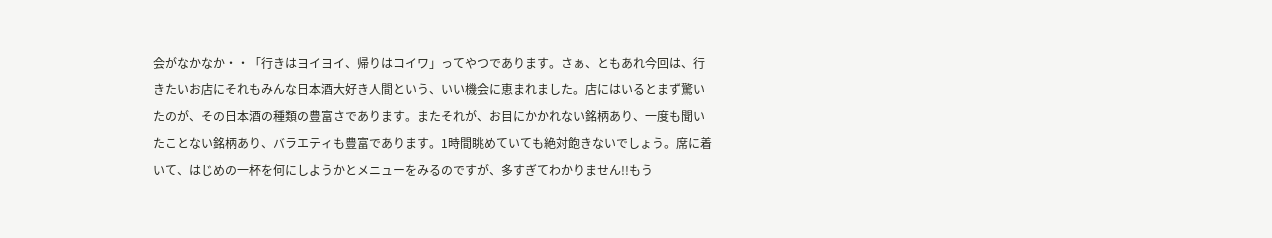会がなかなか・・「行きはヨイヨイ、帰りはコイワ」ってやつであります。さぁ、ともあれ今回は、行きたいお店にそれもみんな日本酒大好き人間という、いい機会に恵まれました。店にはいるとまず驚いたのが、その日本酒の種類の豊富さであります。またそれが、お目にかかれない銘柄あり、一度も聞いたことない銘柄あり、バラエティも豊富であります。1時間眺めていても絶対飽きないでしょう。席に着いて、はじめの一杯を何にしようかとメニューをみるのですが、多すぎてわかりません!!もう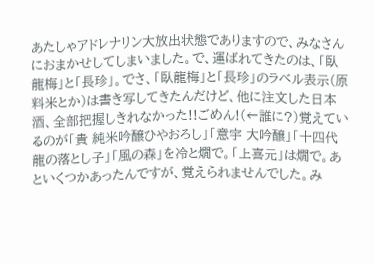あたしゃアドレナリン大放出状態でありますので、みなさんにおまかせしてしまいました。で、運ばれてきたのは、「臥龍梅」と「長珍」。でさ、「臥龍梅」と「長珍」のラベル表示(原料米とか)は書き写してきたんだけど、他に注文した日本酒、全部把握しきれなかった!!ごめん!(←誰に?)覚えているのが「貴 純米吟醸ひやおろし」「意宇 大吟醸」「十四代 龍の落とし子」「風の森」を冷と燗で。「上喜元」は燗で。あといくつかあったんですが、覚えられませんでした。み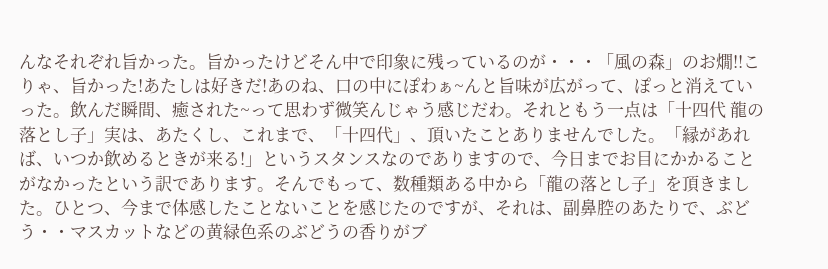んなそれぞれ旨かった。旨かったけどそん中で印象に残っているのが・・・「風の森」のお燗!!こりゃ、旨かった!あたしは好きだ!あのね、口の中にぽわぁ~んと旨味が広がって、ぽっと消えていった。飲んだ瞬間、癒された~って思わず微笑んじゃう感じだわ。それともう一点は「十四代 龍の落とし子」実は、あたくし、これまで、「十四代」、頂いたことありませんでした。「縁があれば、いつか飲めるときが来る!」というスタンスなのでありますので、今日までお目にかかることがなかったという訳であります。そんでもって、数種類ある中から「龍の落とし子」を頂きました。ひとつ、今まで体感したことないことを感じたのですが、それは、副鼻腔のあたりで、ぶどう・・マスカットなどの黄緑色系のぶどうの香りがブ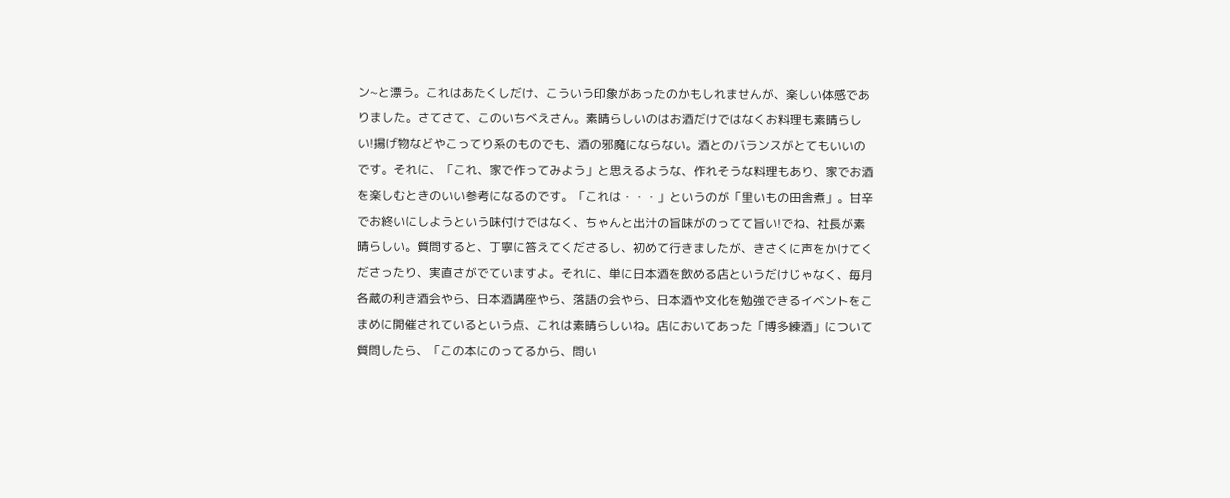ン~と漂う。これはあたくしだけ、こういう印象があったのかもしれませんが、楽しい体感でありました。さてさて、このいちべえさん。素晴らしいのはお酒だけではなくお料理も素晴らしい!揚げ物などやこってり系のものでも、酒の邪魔にならない。酒とのバランスがとてもいいのです。それに、「これ、家で作ってみよう」と思えるような、作れそうな料理もあり、家でお酒を楽しむときのいい参考になるのです。「これは・・・」というのが「里いもの田舎煮」。甘辛でお終いにしようという味付けではなく、ちゃんと出汁の旨味がのってて旨い!でね、社長が素晴らしい。質問すると、丁寧に答えてくださるし、初めて行きましたが、きさくに声をかけてくださったり、実直さがでていますよ。それに、単に日本酒を飲める店というだけじゃなく、毎月各蔵の利き酒会やら、日本酒講座やら、落語の会やら、日本酒や文化を勉強できるイベントをこまめに開催されているという点、これは素晴らしいね。店においてあった「博多練酒」について質問したら、「この本にのってるから、問い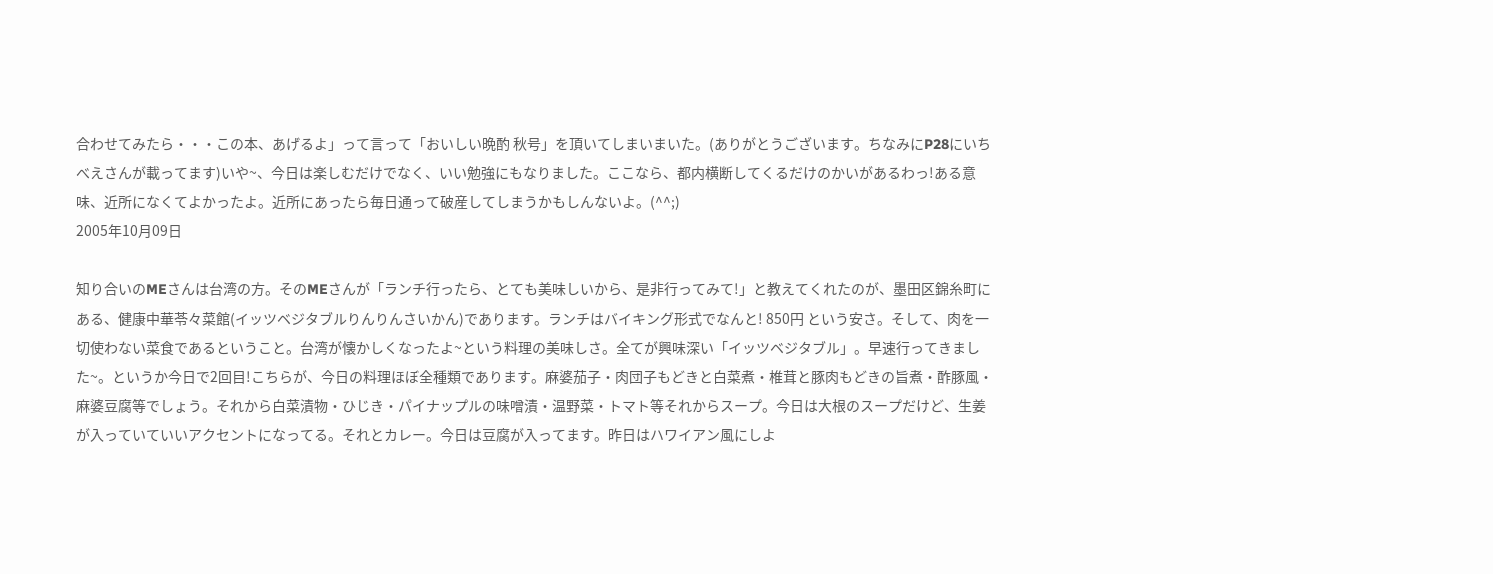合わせてみたら・・・この本、あげるよ」って言って「おいしい晩酌 秋号」を頂いてしまいまいた。(ありがとうございます。ちなみにP28にいちべえさんが載ってます)いや~、今日は楽しむだけでなく、いい勉強にもなりました。ここなら、都内横断してくるだけのかいがあるわっ!ある意味、近所になくてよかったよ。近所にあったら毎日通って破産してしまうかもしんないよ。(^^;)
2005年10月09日

知り合いのMEさんは台湾の方。そのMEさんが「ランチ行ったら、とても美味しいから、是非行ってみて!」と教えてくれたのが、墨田区錦糸町にある、健康中華苓々菜館(イッツベジタブルりんりんさいかん)であります。ランチはバイキング形式でなんと! 850円 という安さ。そして、肉を一切使わない菜食であるということ。台湾が懐かしくなったよ~という料理の美味しさ。全てが興味深い「イッツベジタブル」。早速行ってきました~。というか今日で2回目!こちらが、今日の料理ほぼ全種類であります。麻婆茄子・肉団子もどきと白菜煮・椎茸と豚肉もどきの旨煮・酢豚風・麻婆豆腐等でしょう。それから白菜漬物・ひじき・パイナップルの味噌漬・温野菜・トマト等それからスープ。今日は大根のスープだけど、生姜が入っていていいアクセントになってる。それとカレー。今日は豆腐が入ってます。昨日はハワイアン風にしよ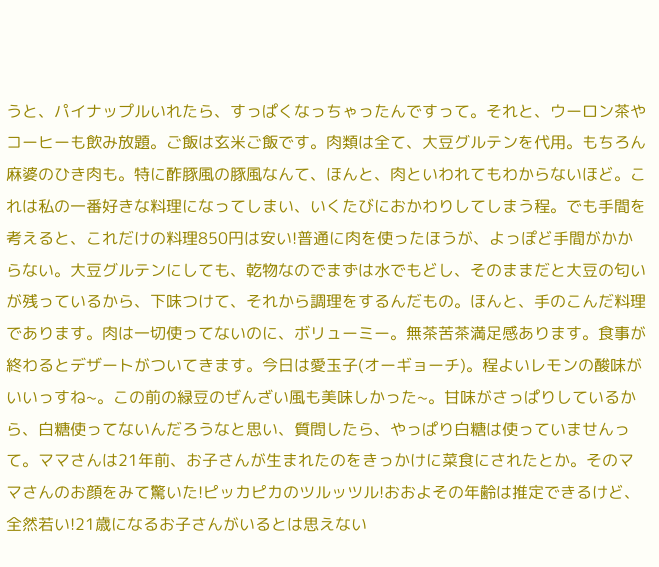うと、パイナップルいれたら、すっぱくなっちゃったんですって。それと、ウーロン茶やコーヒーも飲み放題。ご飯は玄米ご飯です。肉類は全て、大豆グルテンを代用。もちろん麻婆のひき肉も。特に酢豚風の豚風なんて、ほんと、肉といわれてもわからないほど。これは私の一番好きな料理になってしまい、いくたびにおかわりしてしまう程。でも手間を考えると、これだけの料理850円は安い!普通に肉を使ったほうが、よっぽど手間がかからない。大豆グルテンにしても、乾物なのでまずは水でもどし、そのままだと大豆の匂いが残っているから、下味つけて、それから調理をするんだもの。ほんと、手のこんだ料理であります。肉は一切使ってないのに、ボリューミー。無茶苦茶満足感あります。食事が終わるとデザートがついてきます。今日は愛玉子(オーギョーチ)。程よいレモンの酸味がいいっすね~。この前の緑豆のぜんざい風も美味しかった~。甘味がさっぱりしているから、白糖使ってないんだろうなと思い、質問したら、やっぱり白糖は使っていませんって。ママさんは21年前、お子さんが生まれたのをきっかけに菜食にされたとか。そのママさんのお顔をみて驚いた!ピッカピカのツルッツル!おおよその年齢は推定できるけど、全然若い!21歳になるお子さんがいるとは思えない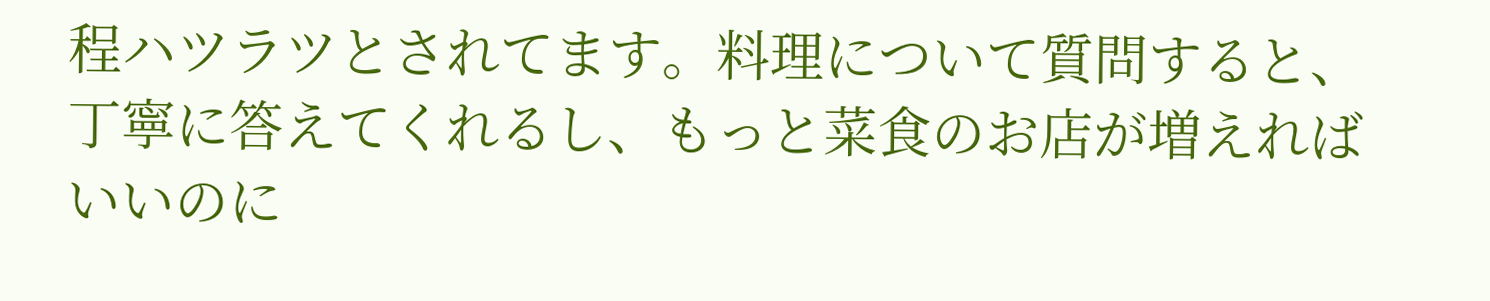程ハツラツとされてます。料理について質問すると、丁寧に答えてくれるし、もっと菜食のお店が増えればいいのに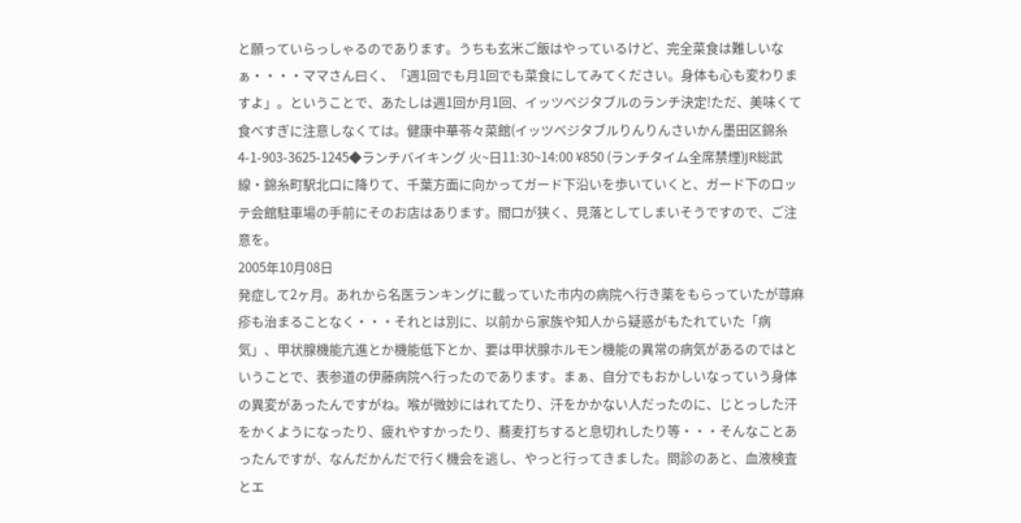と願っていらっしゃるのであります。うちも玄米ご飯はやっているけど、完全菜食は難しいなぁ・・・・ママさん曰く、「週1回でも月1回でも菜食にしてみてください。身体も心も変わりますよ」。ということで、あたしは週1回か月1回、イッツベジタブルのランチ決定!ただ、美味くて食べすぎに注意しなくては。健康中華苓々菜館(イッツベジタブルりんりんさいかん墨田区錦糸4-1-903-3625-1245◆ランチバイキング 火~日11:30~14:00 ¥850 (ランチタイム全席禁煙)JR総武線・錦糸町駅北口に降りて、千葉方面に向かってガード下沿いを歩いていくと、ガード下のロッテ会館駐車場の手前にそのお店はあります。間口が狭く、見落としてしまいそうですので、ご注意を。
2005年10月08日
発症して2ヶ月。あれから名医ランキングに載っていた市内の病院へ行き薬をもらっていたが蕁麻疹も治まることなく・・・それとは別に、以前から家族や知人から疑惑がもたれていた「病気」、甲状腺機能亢進とか機能低下とか、要は甲状腺ホルモン機能の異常の病気があるのではということで、表参道の伊藤病院へ行ったのであります。まぁ、自分でもおかしいなっていう身体の異変があったんですがね。喉が微妙にはれてたり、汗をかかない人だったのに、じとっした汗をかくようになったり、疲れやすかったり、蕎麦打ちすると息切れしたり等・・・そんなことあったんですが、なんだかんだで行く機会を逃し、やっと行ってきました。問診のあと、血液検査とエ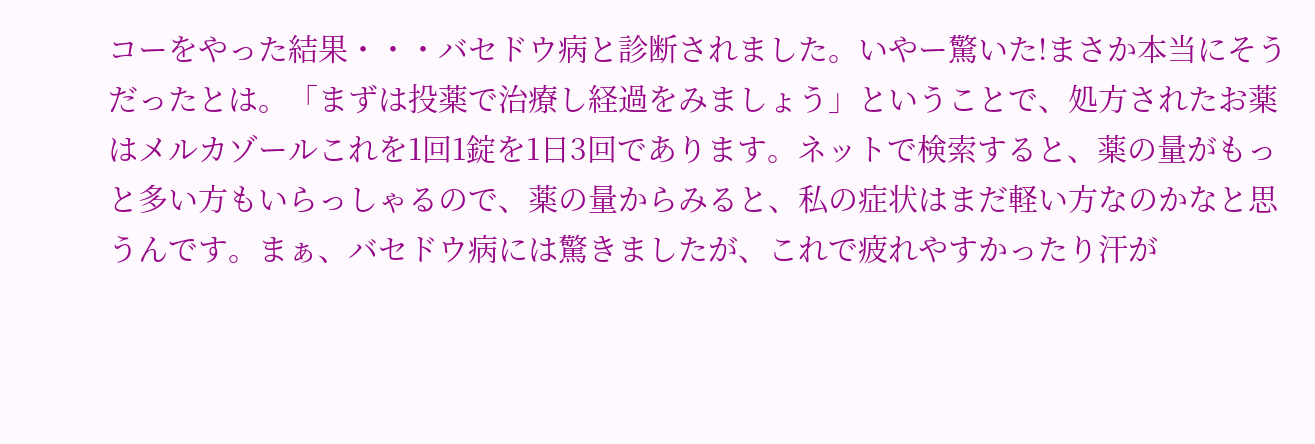コーをやった結果・・・バセドウ病と診断されました。いやー驚いた!まさか本当にそうだったとは。「まずは投薬で治療し経過をみましょう」ということで、処方されたお薬はメルカゾールこれを1回1錠を1日3回であります。ネットで検索すると、薬の量がもっと多い方もいらっしゃるので、薬の量からみると、私の症状はまだ軽い方なのかなと思うんです。まぁ、バセドウ病には驚きましたが、これで疲れやすかったり汗が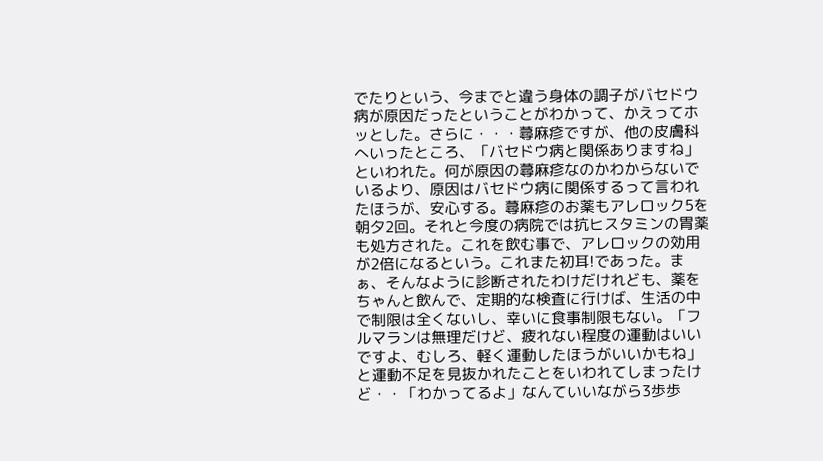でたりという、今までと違う身体の調子がバセドウ病が原因だったということがわかって、かえってホッとした。さらに・・・蕁麻疹ですが、他の皮膚科へいったところ、「バセドウ病と関係ありますね」といわれた。何が原因の蕁麻疹なのかわからないでいるより、原因はバセドウ病に関係するって言われたほうが、安心する。蕁麻疹のお薬もアレロック5を朝夕2回。それと今度の病院では抗ヒスタミンの胃薬も処方された。これを飲む事で、アレロックの効用が2倍になるという。これまた初耳!であった。まぁ、そんなように診断されたわけだけれども、薬をちゃんと飲んで、定期的な検査に行けば、生活の中で制限は全くないし、幸いに食事制限もない。「フルマランは無理だけど、疲れない程度の運動はいいですよ、むしろ、軽く運動したほうがいいかもね」と運動不足を見抜かれたことをいわれてしまったけど・・「わかってるよ」なんていいながら3歩歩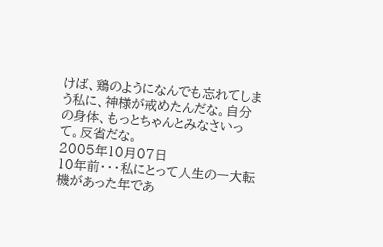けば、鶏のようになんでも忘れてしまう私に、神様が戒めたんだな。自分の身体、もっとちゃんとみなさいって。反省だな。
2005年10月07日
10年前・・・私にとって人生の一大転機があった年であ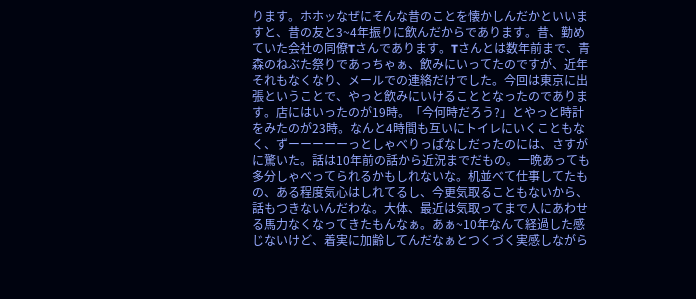ります。ホホッなぜにそんな昔のことを懐かしんだかといいますと、昔の友と3~4年振りに飲んだからであります。昔、勤めていた会社の同僚Tさんであります。Tさんとは数年前まで、青森のねぶた祭りであっちゃぁ、飲みにいってたのですが、近年それもなくなり、メールでの連絡だけでした。今回は東京に出張ということで、やっと飲みにいけることとなったのであります。店にはいったのが19時。「今何時だろう?」とやっと時計をみたのが23時。なんと4時間も互いにトイレにいくこともなく、ずーーーーーっとしゃべりっぱなしだったのには、さすがに驚いた。話は10年前の話から近況までだもの。一晩あっても多分しゃべってられるかもしれないな。机並べて仕事してたもの、ある程度気心はしれてるし、今更気取ることもないから、話もつきないんだわな。大体、最近は気取ってまで人にあわせる馬力なくなってきたもんなぁ。あぁ~10年なんて経過した感じないけど、着実に加齢してんだなぁとつくづく実感しながら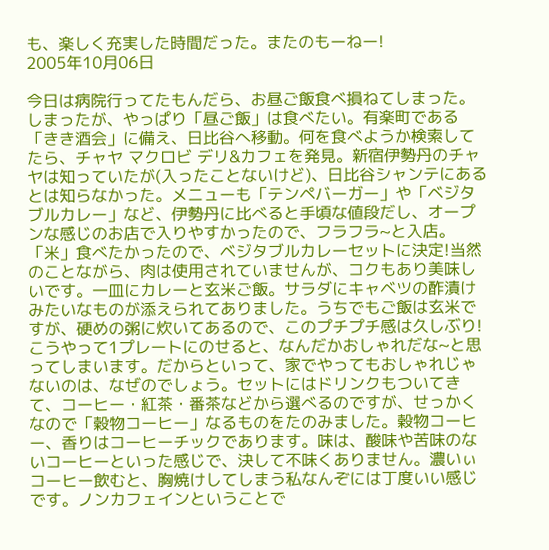も、楽しく充実した時間だった。またのもーねー!
2005年10月06日

今日は病院行ってたもんだら、お昼ご飯食べ損ねてしまった。しまったが、やっぱり「昼ご飯」は食べたい。有楽町である「きき酒会」に備え、日比谷へ移動。何を食べようか検索してたら、チャヤ マクロビ デリ&カフェを発見。新宿伊勢丹のチャヤは知っていたが(入ったことないけど)、日比谷シャンテにあるとは知らなかった。メニューも「テンペバーガー」や「ベジタブルカレー」など、伊勢丹に比べると手頃な値段だし、オープンな感じのお店で入りやすかったので、フラフラ~と入店。「米」食べたかったので、ベジタブルカレーセットに決定!当然のことながら、肉は使用されていませんが、コクもあり美味しいです。一皿にカレーと玄米ご飯。サラダにキャベツの酢漬けみたいなものが添えられてありました。うちでもご飯は玄米ですが、硬めの粥に炊いてあるので、このプチプチ感は久しぶり!こうやって1プレートにのせると、なんだかおしゃれだな~と思ってしまいます。だからといって、家でやってもおしゃれじゃないのは、なぜのでしょう。セットにはドリンクもついてきて、コーヒー・紅茶・番茶などから選べるのですが、せっかくなので「穀物コーヒー」なるものをたのみました。穀物コーヒー、香りはコーヒーチックであります。味は、酸味や苦味のないコーヒーといった感じで、決して不味くありません。濃いぃコーヒー飲むと、胸焼けしてしまう私なんぞには丁度いい感じです。ノンカフェインということで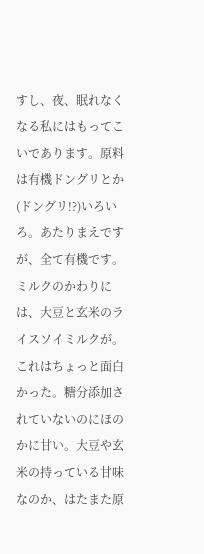すし、夜、眠れなくなる私にはもってこいであります。原料は有機ドングリとか(ドングリ!?)いろいろ。あたりまえですが、全て有機です。ミルクのかわりには、大豆と玄米のライスソイミルクが。これはちょっと面白かった。糖分添加されていないのにほのかに甘い。大豆や玄米の持っている甘味なのか、はたまた原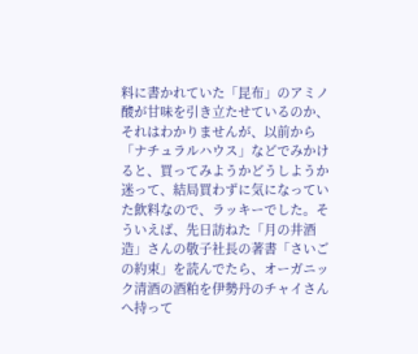料に書かれていた「昆布」のアミノ酸が甘味を引き立たせているのか、それはわかりませんが、以前から「ナチュラルハウス」などでみかけると、買ってみようかどうしようか迷って、結局買わずに気になっていた飲料なので、ラッキーでした。そういえば、先日訪ねた「月の井酒造」さんの敬子社長の著書「さいごの約束」を読んでたら、オーガニック清酒の酒粕を伊勢丹のチャイさんへ持って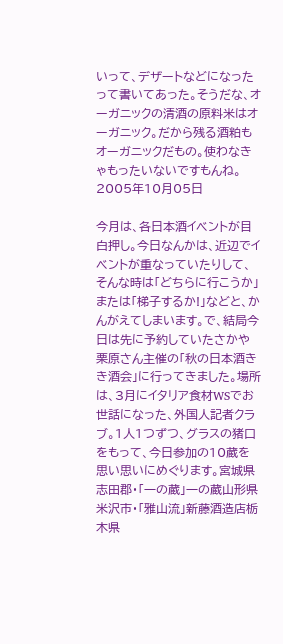いって、デザートなどになったって書いてあった。そうだな、オーガニックの清酒の原料米はオーガニック。だから残る酒粕もオーガニックだもの。使わなきゃもったいないですもんね。
2005年10月05日

今月は、各日本酒イベントが目白押し。今日なんかは、近辺でイベントが重なっていたりして、そんな時は「どちらに行こうか」または「梯子するか!」などと、かんがえてしまいます。で、結局今日は先に予約していたさかや栗原さん主催の「秋の日本酒きき酒会」に行ってきました。場所は、3月にイタリア食材WSでお世話になった、外国人記者クラブ。1人1つずつ、グラスの猪口をもって、今日参加の10蔵を思い思いにめぐります。宮城県志田郡・「一の蔵」一の蔵山形県米沢市・「雅山流」新藤酒造店栃木県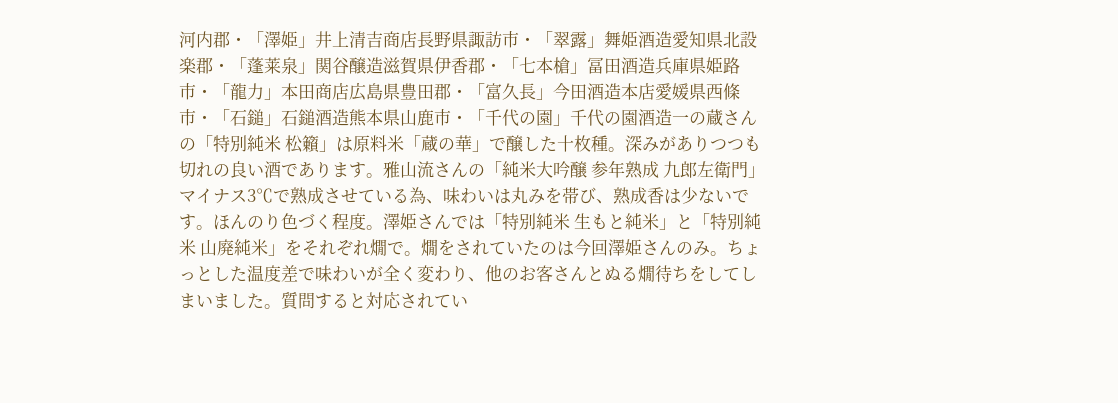河内郡・「澤姫」井上清吉商店長野県諏訪市・「翠露」舞姫酒造愛知県北設楽郡・「蓬莱泉」関谷醸造滋賀県伊香郡・「七本槍」冨田酒造兵庫県姫路市・「龍力」本田商店広島県豊田郡・「富久長」今田酒造本店愛媛県西條市・「石鎚」石鎚酒造熊本県山鹿市・「千代の園」千代の園酒造一の蔵さんの「特別純米 松籟」は原料米「蔵の華」で醸した十枚種。深みがありつつも切れの良い酒であります。雅山流さんの「純米大吟醸 参年熟成 九郎左衛門」マイナス3℃で熟成させている為、味わいは丸みを帯び、熟成香は少ないです。ほんのり色づく程度。澤姫さんでは「特別純米 生もと純米」と「特別純米 山廃純米」をそれぞれ燗で。燗をされていたのは今回澤姫さんのみ。ちょっとした温度差で味わいが全く変わり、他のお客さんとぬる燗待ちをしてしまいました。質問すると対応されてい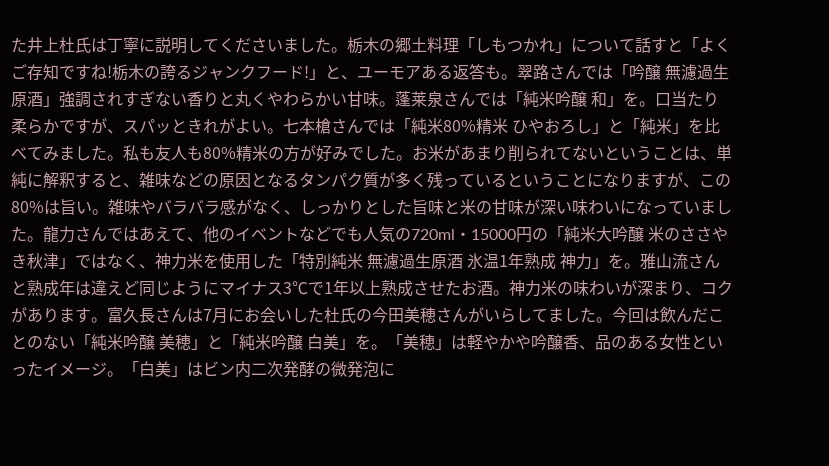た井上杜氏は丁寧に説明してくださいました。栃木の郷土料理「しもつかれ」について話すと「よくご存知ですね!栃木の誇るジャンクフード!」と、ユーモアある返答も。翠路さんでは「吟醸 無濾過生原酒」強調されすぎない香りと丸くやわらかい甘味。蓬莱泉さんでは「純米吟醸 和」を。口当たり柔らかですが、スパッときれがよい。七本槍さんでは「純米80%精米 ひやおろし」と「純米」を比べてみました。私も友人も80%精米の方が好みでした。お米があまり削られてないということは、単純に解釈すると、雑味などの原因となるタンパク質が多く残っているということになりますが、この80%は旨い。雑味やバラバラ感がなく、しっかりとした旨味と米の甘味が深い味わいになっていました。龍力さんではあえて、他のイベントなどでも人気の720ml・15000円の「純米大吟醸 米のささやき秋津」ではなく、神力米を使用した「特別純米 無濾過生原酒 氷温1年熟成 神力」を。雅山流さんと熟成年は違えど同じようにマイナス3℃で1年以上熟成させたお酒。神力米の味わいが深まり、コクがあります。富久長さんは7月にお会いした杜氏の今田美穂さんがいらしてました。今回は飲んだことのない「純米吟醸 美穂」と「純米吟醸 白美」を。「美穂」は軽やかや吟醸香、品のある女性といったイメージ。「白美」はビン内二次発酵の微発泡に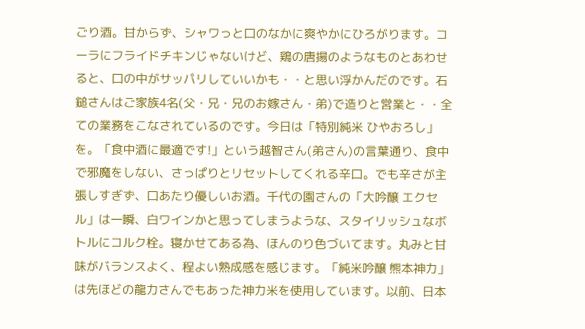ごり酒。甘からず、シャワっと口のなかに爽やかにひろがります。コーラにフライドチキンじゃないけど、鶏の唐揚のようなものとあわせると、口の中がサッパリしていいかも・・と思い浮かんだのです。石鎚さんはご家族4名(父・兄・兄のお嫁さん・弟)で造りと営業と・・全ての業務をこなされているのです。今日は「特別純米 ひやおろし」を。「食中酒に最適です!」という越智さん(弟さん)の言葉通り、食中で邪魔をしない、さっぱりとリセットしてくれる辛口。でも辛さが主張しすぎず、口あたり優しいお酒。千代の園さんの「大吟醸 エクセル」は一瞬、白ワインかと思ってしまうような、スタイリッシュなボトルにコルク栓。寝かせてある為、ほんのり色づいてます。丸みと甘味がバランスよく、程よい熟成感を感じます。「純米吟醸 熊本神力」は先ほどの龍力さんでもあった神力米を使用しています。以前、日本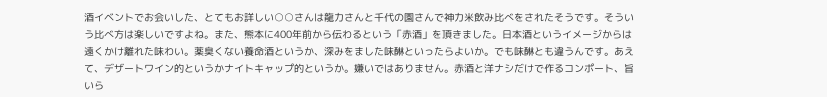酒イベントでお会いした、とてもお詳しい○○さんは龍力さんと千代の園さんで神力米飲み比べをされたそうです。そういう比べ方は楽しいですよね。また、熊本に400年前から伝わるという「赤酒」を頂きました。日本酒というイメージからは遠くかけ離れた味わい。薬臭くない養命酒というか、深みをました味醂といったらよいか。でも味醂とも違うんです。あえて、デザートワイン的というかナイトキャップ的というか。嫌いではありません。赤酒と洋ナシだけで作るコンポート、旨いら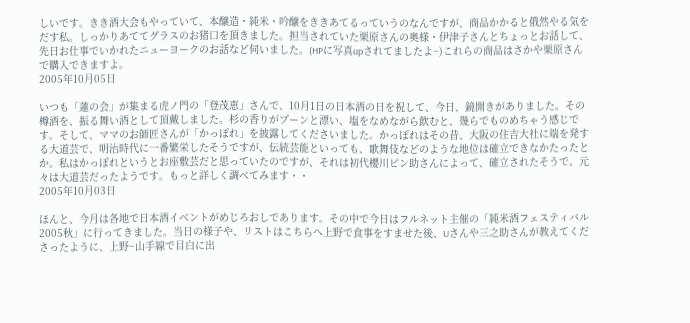しいです。きき酒大会もやっていて、本醸造・純米・吟醸をききあてるっていうのなんですが、商品かかると俄然やる気をだす私。しっかりあててグラスのお猪口を頂きました。担当されていた栗原さんの奥様・伊津子さんとちょっとお話して、先日お仕事でいかれたニューヨークのお話など伺いました。(HPに写真upされてましたよ~)これらの商品はさかや栗原さんで購入できますよ。
2005年10月05日

いつも「蓮の会」が集まる虎ノ門の「登茂恵」さんで、10月1日の日本酒の日を祝して、今日、鏡開きがありました。その樽酒を、振る舞い酒として頂戴しました。杉の香りがプーンと漂い、塩をなめながら飲むと、幾らでものめちゃう感じです。そして、ママのお師匠さんが「かっぽれ」を披露してくださいました。かっぽれはその昔、大阪の住吉大社に端を発する大道芸で、明治時代に一番繁栄したそうですが、伝統芸能といっても、歌舞伎などのような地位は確立できなかたったとか。私はかっぽれというとお座敷芸だと思っていたのですが、それは初代櫻川ピン助さんによって、確立されたそうで、元々は大道芸だったようです。もっと詳しく調べてみます・・
2005年10月03日

ほんと、今月は各地で日本酒イベントがめじろおしであります。その中で今日はフルネット主催の「純米酒フェスティバル2005秋」に行ってきました。当日の様子や、リストはこちらへ上野で食事をすませた後、Uさんや三之助さんが教えてくださったように、上野~山手線で目白に出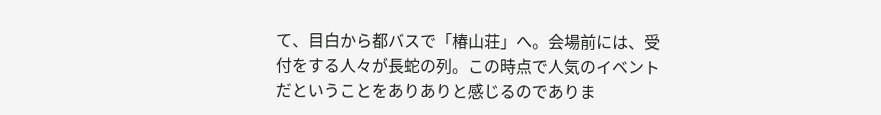て、目白から都バスで「椿山荘」へ。会場前には、受付をする人々が長蛇の列。この時点で人気のイベントだということをありありと感じるのでありま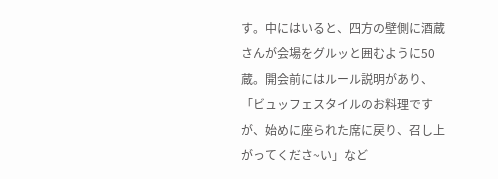す。中にはいると、四方の壁側に酒蔵さんが会場をグルッと囲むように50蔵。開会前にはルール説明があり、「ビュッフェスタイルのお料理ですが、始めに座られた席に戻り、召し上がってくださ~い」など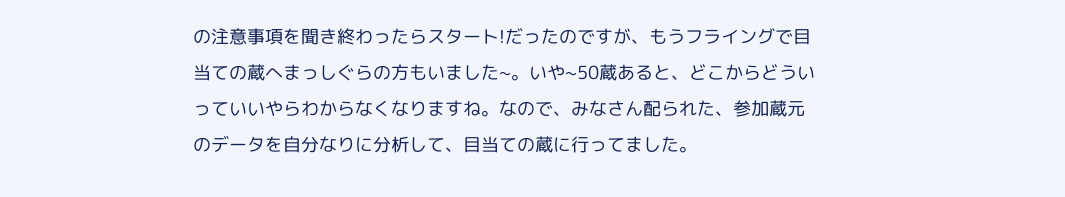の注意事項を聞き終わったらスタート!だったのですが、もうフライングで目当ての蔵へまっしぐらの方もいました~。いや~50蔵あると、どこからどういっていいやらわからなくなりますね。なので、みなさん配られた、参加蔵元のデータを自分なりに分析して、目当ての蔵に行ってました。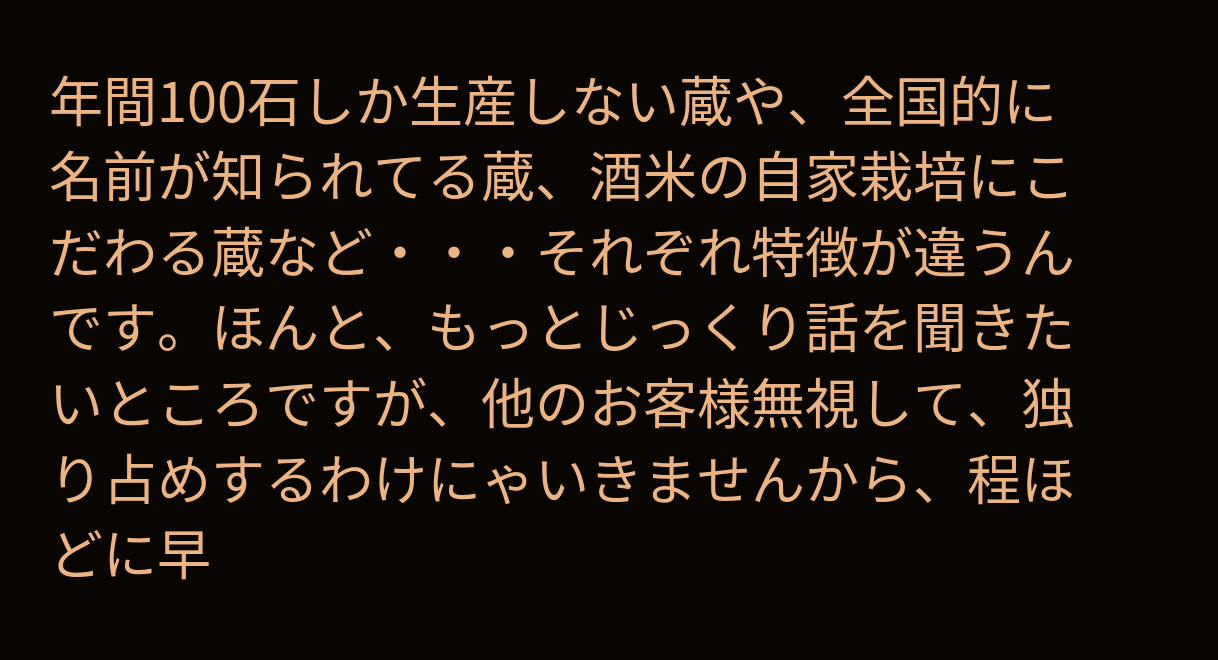年間100石しか生産しない蔵や、全国的に名前が知られてる蔵、酒米の自家栽培にこだわる蔵など・・・それぞれ特徴が違うんです。ほんと、もっとじっくり話を聞きたいところですが、他のお客様無視して、独り占めするわけにゃいきませんから、程ほどに早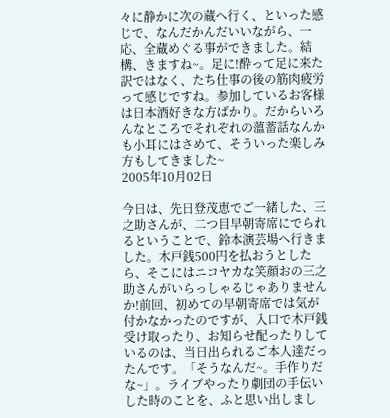々に静かに次の蔵へ行く、といった感じで、なんだかんだいいながら、一応、全蔵めぐる事ができました。結構、きますね~。足に!酔って足に来た訳ではなく、たち仕事の後の筋肉疲労って感じですね。参加しているお客様は日本酒好きな方ばかり。だからいろんなところでそれぞれの薀蓄話なんかも小耳にはさめて、そういった楽しみ方もしてきました~
2005年10月02日

今日は、先日登茂恵でご一緒した、三之助さんが、二つ目早朝寄席にでられるということで、鈴本演芸場へ行きました。木戸銭500円を払おうとしたら、そこにはニコヤカな笑顔おの三之助さんがいらっしゃるじゃありませんか!前回、初めての早朝寄席では気が付かなかったのですが、入口で木戸銭受け取ったり、お知らせ配ったりしているのは、当日出られるご本人達だったんです。「そうなんだ~。手作りだな~」。ライブやったり劇団の手伝いした時のことを、ふと思い出しまし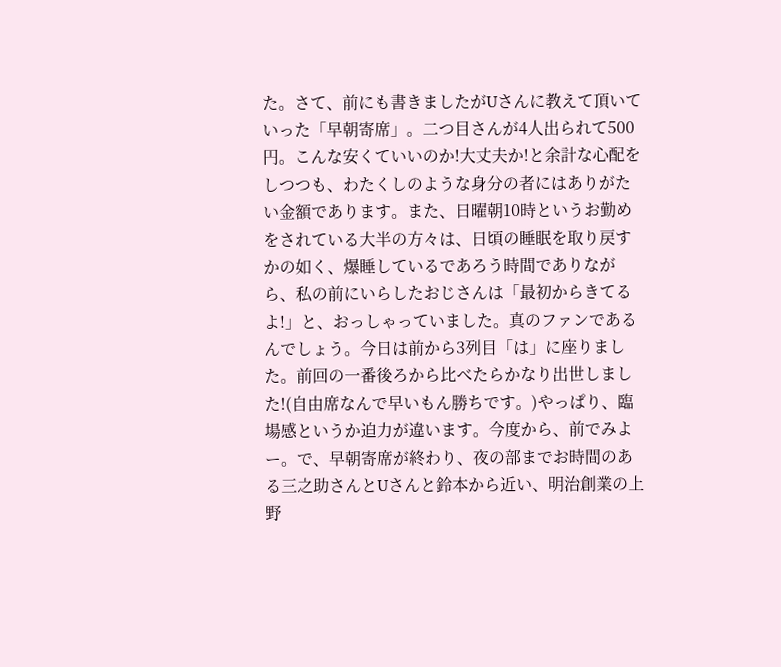た。さて、前にも書きましたがUさんに教えて頂いていった「早朝寄席」。二つ目さんが4人出られて500円。こんな安くていいのか!大丈夫か!と余計な心配をしつつも、わたくしのような身分の者にはありがたい金額であります。また、日曜朝10時というお勤めをされている大半の方々は、日頃の睡眠を取り戻すかの如く、爆睡しているであろう時間でありながら、私の前にいらしたおじさんは「最初からきてるよ!」と、おっしゃっていました。真のファンであるんでしょう。今日は前から3列目「は」に座りました。前回の一番後ろから比べたらかなり出世しました!(自由席なんで早いもん勝ちです。)やっぱり、臨場感というか迫力が違います。今度から、前でみよー。で、早朝寄席が終わり、夜の部までお時間のある三之助さんとUさんと鈴本から近い、明治創業の上野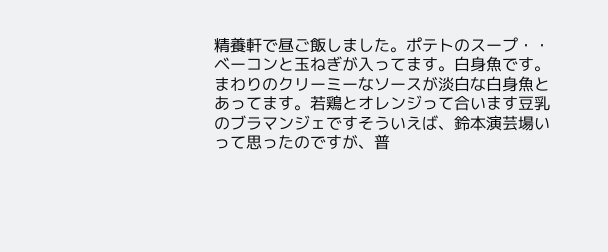精養軒で昼ご飯しました。ポテトのスープ・・ベーコンと玉ねぎが入ってます。白身魚です。まわりのクリーミーなソースが淡白な白身魚とあってます。若鶏とオレンジって合います豆乳のブラマンジェですそういえば、鈴本演芸場いって思ったのですが、普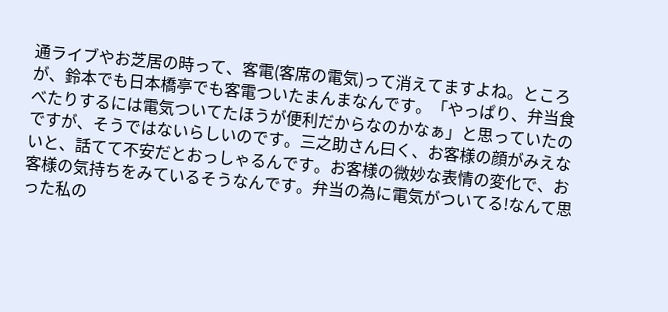通ライブやお芝居の時って、客電(客席の電気)って消えてますよね。ところが、鈴本でも日本橋亭でも客電ついたまんまなんです。「やっぱり、弁当食べたりするには電気ついてたほうが便利だからなのかなぁ」と思っていたのですが、そうではないらしいのです。三之助さん曰く、お客様の顔がみえないと、話てて不安だとおっしゃるんです。お客様の微妙な表情の変化で、お客様の気持ちをみているそうなんです。弁当の為に電気がついてる!なんて思った私の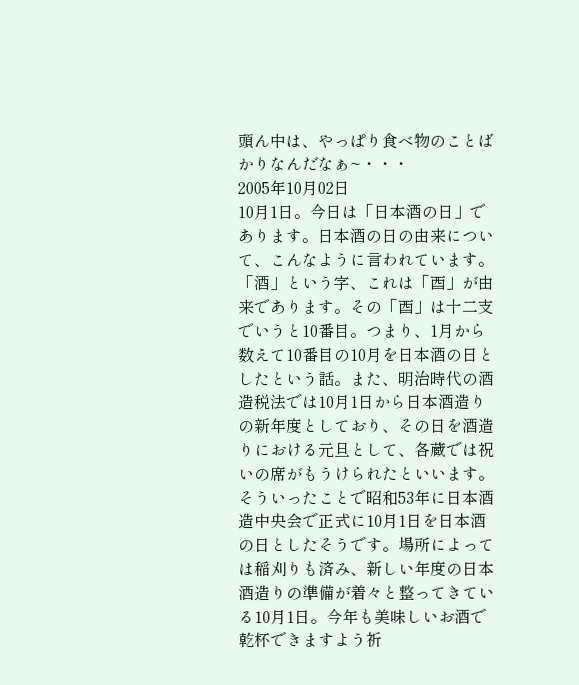頭ん中は、やっぱり食べ物のことばかりなんだなぁ~・・・
2005年10月02日
10月1日。今日は「日本酒の日」であります。日本酒の日の由来について、こんなように言われています。「酒」という字、これは「酉」が由来であります。その「酉」は十二支でいうと10番目。つまり、1月から数えて10番目の10月を日本酒の日としたという話。また、明治時代の酒造税法では10月1日から日本酒造りの新年度としており、その日を酒造りにおける元旦として、各蔵では祝いの席がもうけられたといいます。そういったことで昭和53年に日本酒造中央会で正式に10月1日を日本酒の日としたそうです。場所によっては稲刈りも済み、新しい年度の日本酒造りの準備が着々と整ってきている10月1日。今年も美味しいお酒で乾杯できますよう祈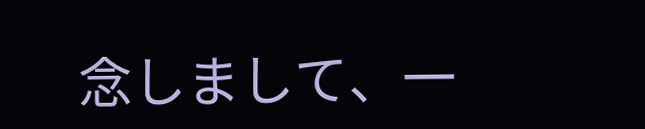念しまして、一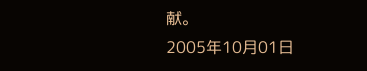献。
2005年10月01日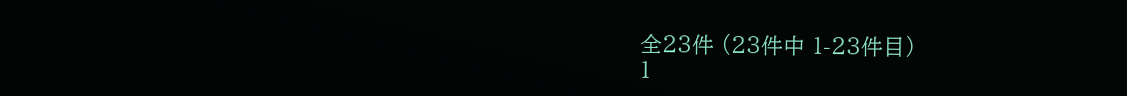全23件 (23件中 1-23件目)
1